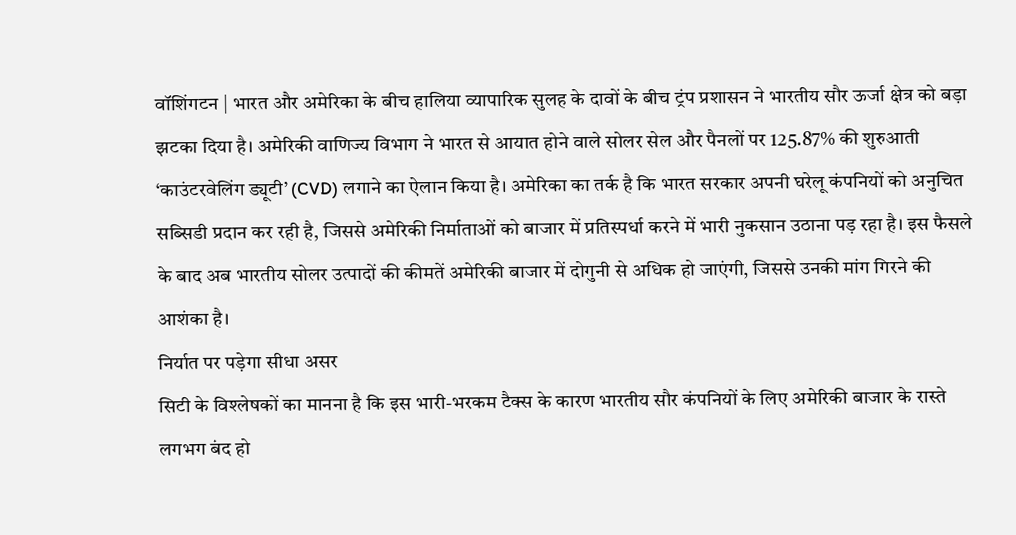वॉशिंगटन | भारत और अमेरिका के बीच हालिया व्यापारिक सुलह के दावों के बीच ट्रंप प्रशासन ने भारतीय सौर ऊर्जा क्षेत्र को बड़ा झटका दिया है। अमेरिकी वाणिज्य विभाग ने भारत से आयात होने वाले सोलर सेल और पैनलों पर 125.87% की शुरुआती ‘काउंटरवेलिंग ड्यूटी’ (CVD) लगाने का ऐलान किया है। अमेरिका का तर्क है कि भारत सरकार अपनी घरेलू कंपनियों को अनुचित सब्सिडी प्रदान कर रही है, जिससे अमेरिकी निर्माताओं को बाजार में प्रतिस्पर्धा करने में भारी नुकसान उठाना पड़ रहा है। इस फैसले के बाद अब भारतीय सोलर उत्पादों की कीमतें अमेरिकी बाजार में दोगुनी से अधिक हो जाएंगी, जिससे उनकी मांग गिरने की आशंका है।
निर्यात पर पड़ेगा सीधा असर
सिटी के विश्लेषकों का मानना है कि इस भारी-भरकम टैक्स के कारण भारतीय सौर कंपनियों के लिए अमेरिकी बाजार के रास्ते लगभग बंद हो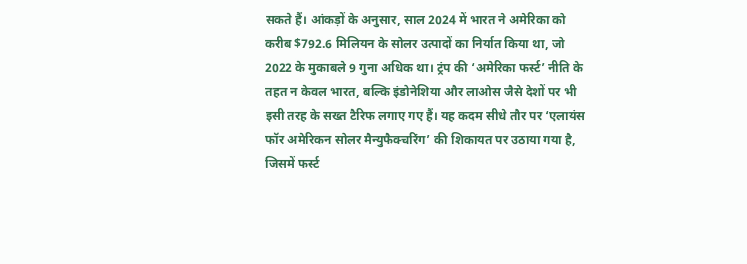सकते हैं। आंकड़ों के अनुसार, साल 2024 में भारत ने अमेरिका को करीब $792.6 मिलियन के सोलर उत्पादों का निर्यात किया था, जो 2022 के मुकाबले 9 गुना अधिक था। ट्रंप की ‘अमेरिका फर्स्ट’ नीति के तहत न केवल भारत, बल्कि इंडोनेशिया और लाओस जैसे देशों पर भी इसी तरह के सख्त टैरिफ लगाए गए हैं। यह कदम सीधे तौर पर ‘एलायंस फॉर अमेरिकन सोलर मैन्युफैक्चरिंग’ की शिकायत पर उठाया गया है, जिसमें फर्स्ट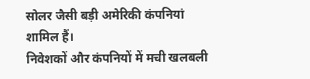सोलर जैसी बड़ी अमेरिकी कंपनियां शामिल हैं।
निवेशकों और कंपनियों में मची खलबली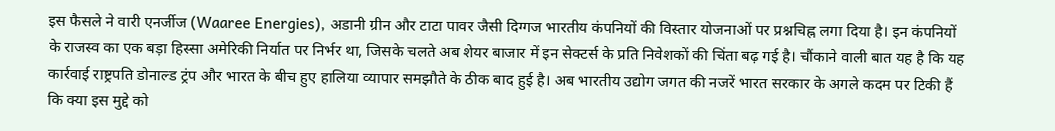इस फैसले ने वारी एनर्जीज (Waaree Energies), अडानी ग्रीन और टाटा पावर जैसी दिग्गज भारतीय कंपनियों की विस्तार योजनाओं पर प्रश्नचिह्न लगा दिया है। इन कंपनियों के राजस्व का एक बड़ा हिस्सा अमेरिकी निर्यात पर निर्भर था, जिसके चलते अब शेयर बाजार में इन सेक्टर्स के प्रति निवेशकों की चिंता बढ़ गई है। चौंकाने वाली बात यह है कि यह कार्रवाई राष्ट्रपति डोनाल्ड ट्रंप और भारत के बीच हुए हालिया व्यापार समझौते के ठीक बाद हुई है। अब भारतीय उद्योग जगत की नजरें भारत सरकार के अगले कदम पर टिकी हैं कि क्या इस मुद्दे को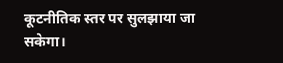कूटनीतिक स्तर पर सुलझाया जा सकेगा।